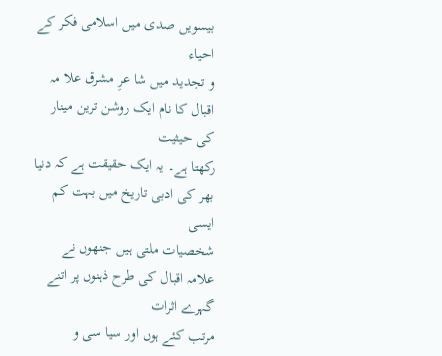بیسویں صدی میں اسلامی فکر کے احیاء
و تجدید میں شا عرِ مشرق علا مہ اقبال کا نام ایک روشن ترین مینار کی حیثیت
رکھتا ہے۔ یہ ایک حقیقت ہے کہ دنیا بھر کی ادبی تاریخ میں بہت کم ایسی
شخصیات ملتی ہیں جنھوں نے علامہ اقبال کی طرح ذہنوں پر اتنے گہرے اثرات
مرتب کئے ہوں اور سیا سی و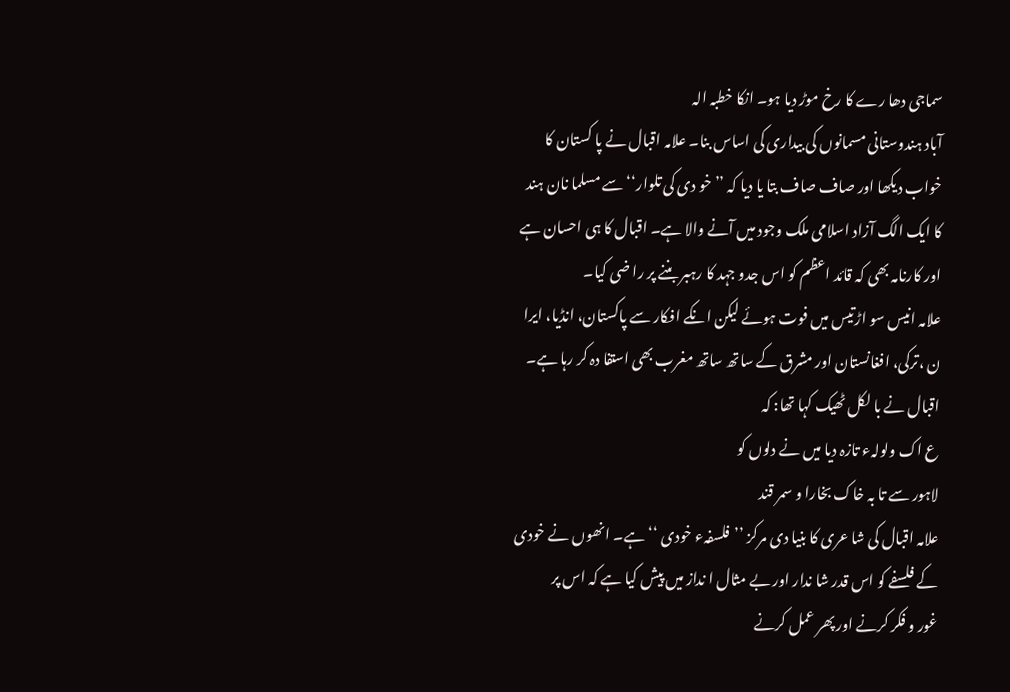سماجی دھا رے کا رخ موڑ دیا ہو۔ انکا خطبہ الہ
آباد ہندوستانی مسمانوں کی بیداری کی اساس بنا۔ علامہ اقبال نے پا کستان کا
خواب دیکھا اور صاف صاف بتا یا دیا کہ ’’خو دی کی تلوار‘‘ سے مسلما نان ہند
کا ایک الگ آزاد اسلامی ملک وجود میں آنے والا ہے۔ اقبال کا ہی احسان ہے
اور کارنامہ بھی کہ قائد اعظم کو اس جدو جہد کا رہبر بننے پر را ضی کیا۔
علامہ انیس سو اڑتیس میں فوت ہوئے لیکن انکے افکار سے پاکستان، انڈیا، ایرا
ن ،ترکی، افغانستان اور مشرق کے ساتھ ساتھ مغرب بھی استفا دہ کر رہا ہے۔
اقبال نے با لکل ٹھیک کہا تھا: کہ
ع اک ولولہء تازہ دیا میں نے دلوں کو
لاہور سے تا بہ خاک بخارا و سمر قند
علامہ اقبال کی شا عری کا بنیا دی مرکز ’’فلسفہء خودی ‘‘ہے۔ انھوں نے خودی
کے فلسفے کو اس قدر شا ندار اور بے مثال ا نداز میں پیش کیا ہے کہ اس پر
غور و فکر کرنے اور پھر عمل کرنے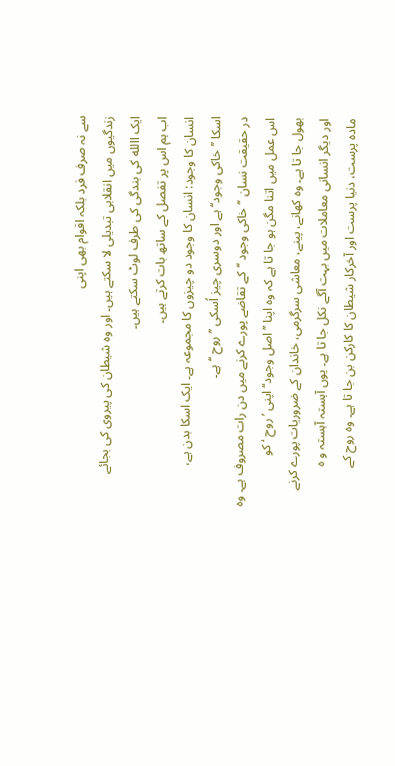سے نہ صرف فرد بلکہ اقوام بھی اپنی
زندگیوں میں انقلابی تبدیلی لا سکتے ہیں۔ اور وہ شیطان کی پیروی کی بجائے
ایک االله کی بندگی کی طرف لوٹ سکتے ہیں۔
اب ہم اس پر تفصل کے ساتھ بات کرتے ہیں۔
انسان کا وجود: انسان کا وجود دو چیزوں کا مجموعہ ہے۔ ایک اسکا بدن ہے،
اسکا ’’خاکی وجود‘‘ ہے اور دوسری چیز اُسکی ’’روح ‘‘ہے۔
در حقیقت نسان ’’خاکی وجود ‘‘کے تقاضے پورے کرنے میں دن رات مصروف ہے۔ وہ
اس عمل میں اتنا مگن ہو جا تا ہے کہ وہ اپنا ’’اصل وجود‘‘ اپنی ’روح ‘ کو
بھول جا تا ہے۔ وہ کھانے، پینے، معاشی سرگرمی، خاندان کے ضروریات پورے کرنے
اور دیگر انسانی معاملات میں بہت آگے نکل جا تا ہے۔ یوں آہستہ آہستہ و ہ
مادہ پرست، دنیا پرست اور آخرکار شیطان کا کارکن بن جا تا ہے۔ وہ روح کے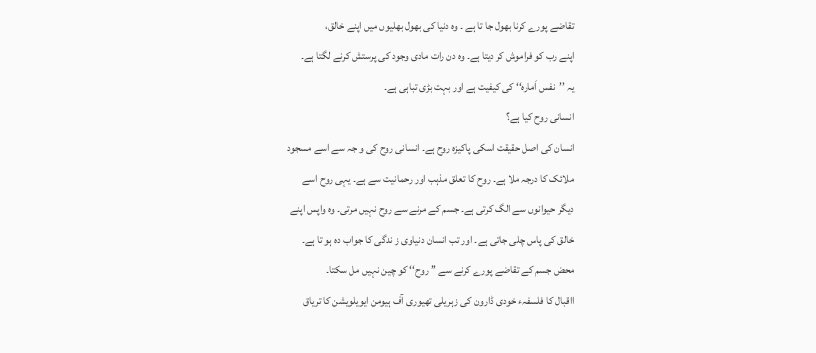تقاضے پورے کرنا بھول جا تا ہے ۔ وہ دنیا کی بھول بھلیوں میں اپنے خالق،
اپنے رب کو فراموش کر دیتا ہے۔ وہ دن رات مادی وجود کی پرستش کرنے لگتا ہے۔
یہ ’’نفس اَمارہ‘‘ کی کیفیت ہے اور بہت بڑی تباہی ہے۔
انسانی روح کیا ہے؟
انسان کی اصل حقیقت اسکی پاکیزہ روح ہے۔ انسانی روح کی و جہ سے اسے مسجود
ملائک کا درجہ ملا ہے۔ روح کا تعلق مذہب اور رحمانیت سے ہے۔ یہی روح اسے
دیگر حیوانوں سے الگ کرتی ہے۔ جسم کے مرنے سے روح نہیں مرتی۔ وہ واپس اپنے
خالق کی پاس چلی جاتی ہے۔ اور تب انسان دنیاوی ز ندگی کا جواب دہ ہو تا ہے۔
محض جسم کے تقاضے پورے کرنے سے ’’ روح‘‘ کو چین نہیں مل سکتا۔
ااقبال کا فلسفہء خودی ڈارون کی زہریلی تھیوری آف ہیومن ایویلویشن کا تریاق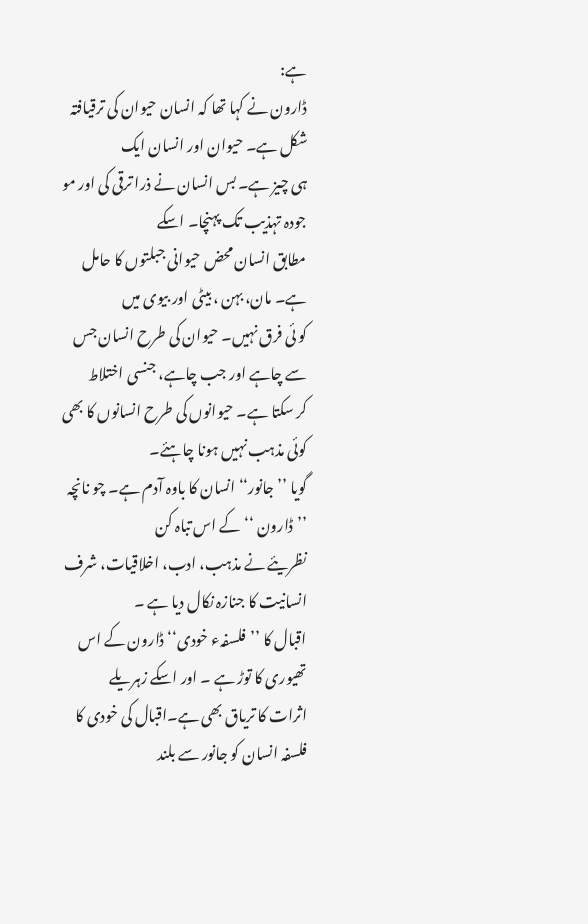ہے:
ڈارون نے کہا تھا کہ انسان حیوان کی ترقیافتہ شکل ہے۔ حیوان اور انسان ایک
ہی چیز ہے۔ بس انسان نے ذرا ترقی کی اور مو جودہ تہذیب تک پہنچا۔ اسکے
مطابق انسان محض حیوانی جبلتوں کا حامل ہے۔ مان، بہن ، بیٹی اور بیوی میں
کو ئی فرق نہیں۔ حیوان کی طرح انسان جس سے چاہے اور جب چاہے، جنسی اختلاط
کر سکتا ہے۔ حیوانوں کی طرح انسانوں کا بھی کوئی مذہب نہیں ہونا چاہئے۔
گویا ’’جانور‘‘ انسان کا باوہ آدم ہے۔ چو نانچہ ’’ڈارون ‘‘کے اس تباہ کن
نظریئے نے مذہب، ادب، اخلاقیات، شرف انسانیت کا جنازہ نکال دیا ہے ۔
اقبال کا ’’فلسفہء خودی‘‘ ڈارون کے اس تھیوری کا توڑ ہے ۔ اور اسکے زہریلے
اثرات کا تریاق بھی ہے۔اقبال کی خودی کا فلسفہ انسان کو جانور سے بلند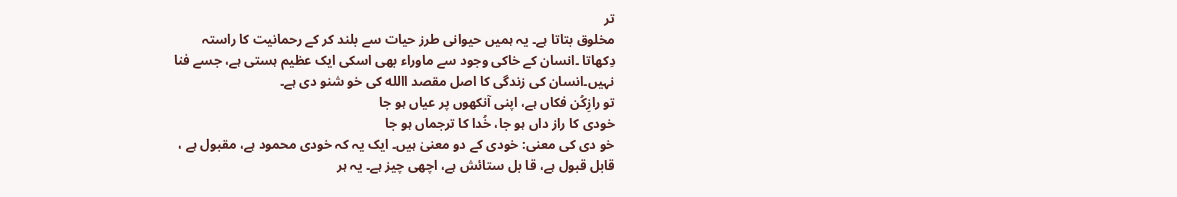تر
مخلوق بتاتا ہے۔ یہ ہمیں حیوانی طرز حیات سے بلند کر کے رحمانیت کا راستہ
دِکھاتا ۔انسان کے خاکی وجود سے ماوراء بھی اسکی ایک عظیم ہستی ہے، جسے فنا
نہیں۔انسان کی زندگی کا اصل مقصد االله کی خو شنو دی ہے۔
تو رازِکُن فکاں ہے، اپنی آنکھوں پر عیاں ہو جا
خودی کا راز داں ہو جا، خُدا کا ترجماں ہو جا
خو دی کی معنی: خودی کے دو معنیٰ ہیں۔ ایک یہ کہ خودی محمود ہے، مقبول ہے ،
قابل قبول ہے، قا بل ستائش ہے، اچھی چیز ہے۔ یہ ہر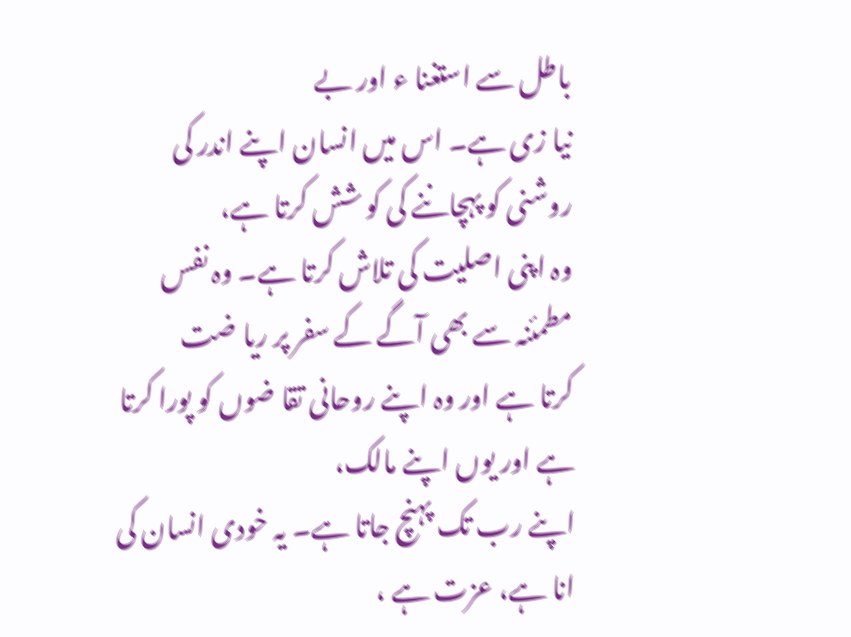باطل سے استغنا ء اور بے
نیا زی ہے۔ اس میں انسان اپنے اندر کی روشنی کو پہچاننے کی کو شش کرتا ہے،
وہ اپنی اصلیت کی تلاش کرتا ہے۔ وہ نفس مطمئنہ سے بھی آگے کے سفر پر ریا ضت
کرتا ہے اور وہ اپنے روحانی تقا ضوں کو پورا کرتا ہے اور یوں اپنے مالک،
اپنے رب تک پہنچ جاتا ہے۔ یہ خودی انسان کی انا ہے، عزت ہے ،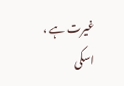غیرت ہے ،
اسکی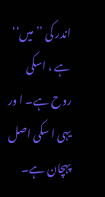اندر کی ’’میں‘‘ ہے ، اسکی روح ہے۔ ا ور یہی ا سکی اصل پہچان ہے۔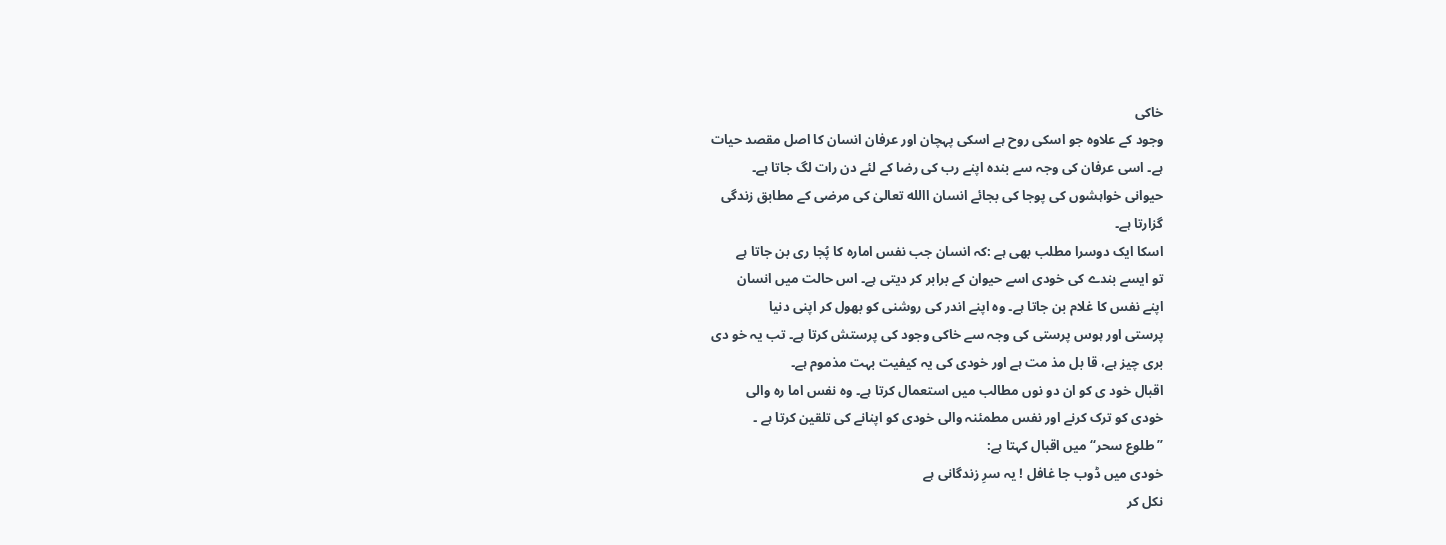خاکی
وجود کے علاوہ جو اسکی روح ہے اسکی پہچان اور عرفان انسان کا اصل مقصد حیات
ہے۔ اسی عرفان کی وجہ سے بندہ اپنے رب کی رضا کے لئے دن رات لگ جاتا ہے۔
حیوانی خواہشوں کی پوجا کی بجائے انسان االله تعالیٰ کی مرضی کے مطابق زندگی
گزارتا ہے۔
اسکا ایک دوسرا مطلب بھی ہے :کہ انسان جب نفس امارہ کا پُجا ری بن جاتا ہے
تو ایسے بندے کی خودی اسے حیوان کے برابر کر دیتی ہے۔ اس حالت میں انسان
اپنے نفس کا غلام بن جاتا ہے۔ وہ اپنے اندر کی روشنی کو بھول کر اپنی دنیا
پرستی اور ہوس پرستی کی وجہ سے خاکی وجود کی پرستش کرتا ہے۔ تب یہ خو دی
بری چیز ہے، قا بل مذ مت ہے اور خودی کی یہ کیفیت بہت مذموم ہے۔
اقبال خود ی کو ان دو نوں مطالب میں استعمال کرتا ہے۔ وہ نفس اما رہ والی
خودی کو ترک کرنے اور نفس مطمئنہ والی خودی کو اپنانے کی تلقین کرتا ہے ۔
’’طلوع سحر‘‘ میں اقبال کہتا ہے:
خودی میں ڈوب جا غافل ! یہ سرِ زندگانی ہے
نکل کر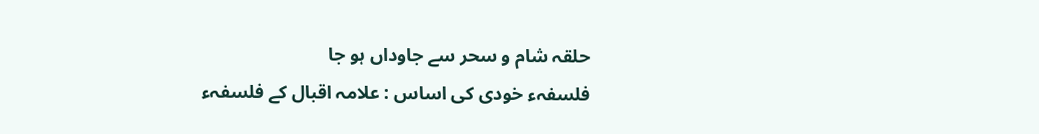حلقہ شام و سحر سے جاوداں ہو جا
فلسفہء خودی کی اساس : علامہ اقبال کے فلسفہء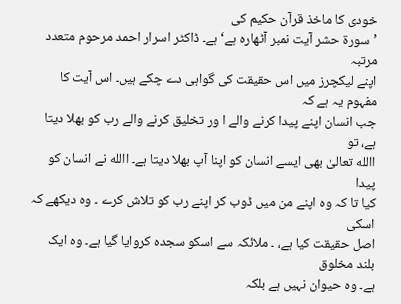خودی کا ماخذ قرآن حکیم کی
’سورۃ حشر آیت نمبر آٹھارہ ہے‘ ہے۔ ڈاکٹر اسرار احمد مرحوم متعدد مرتبہ
اپنے لیکچرز میں اس حقیقت کی گواہی دے چکے ہیں۔ اس آیت کا مفہوم یہ ہے کہ
جب انسان اپنے پیدا کرنے والے ا ور تخلیق کرنے والے رب کو بھلا دیتا ہے، تو
االله تعالیٰ بھی ایسے انسان کو اپنا آپ بھلا دیتا ہے۔ االله نے انسان کو پیدا
کیا تا کہ وہ اپنے من میں ڈوب کر اپنے رب کو تلاش کرے ۔ وہ دیکھے کہ اسکی
اصل حقیقت کیا ہے، ۔ ملائکہ سے اسکو سجدہ کروایا گیا ہے۔ وہ ایک بلند مخلوق
ہے۔ وہ حیوان نہیں ہے بلکہ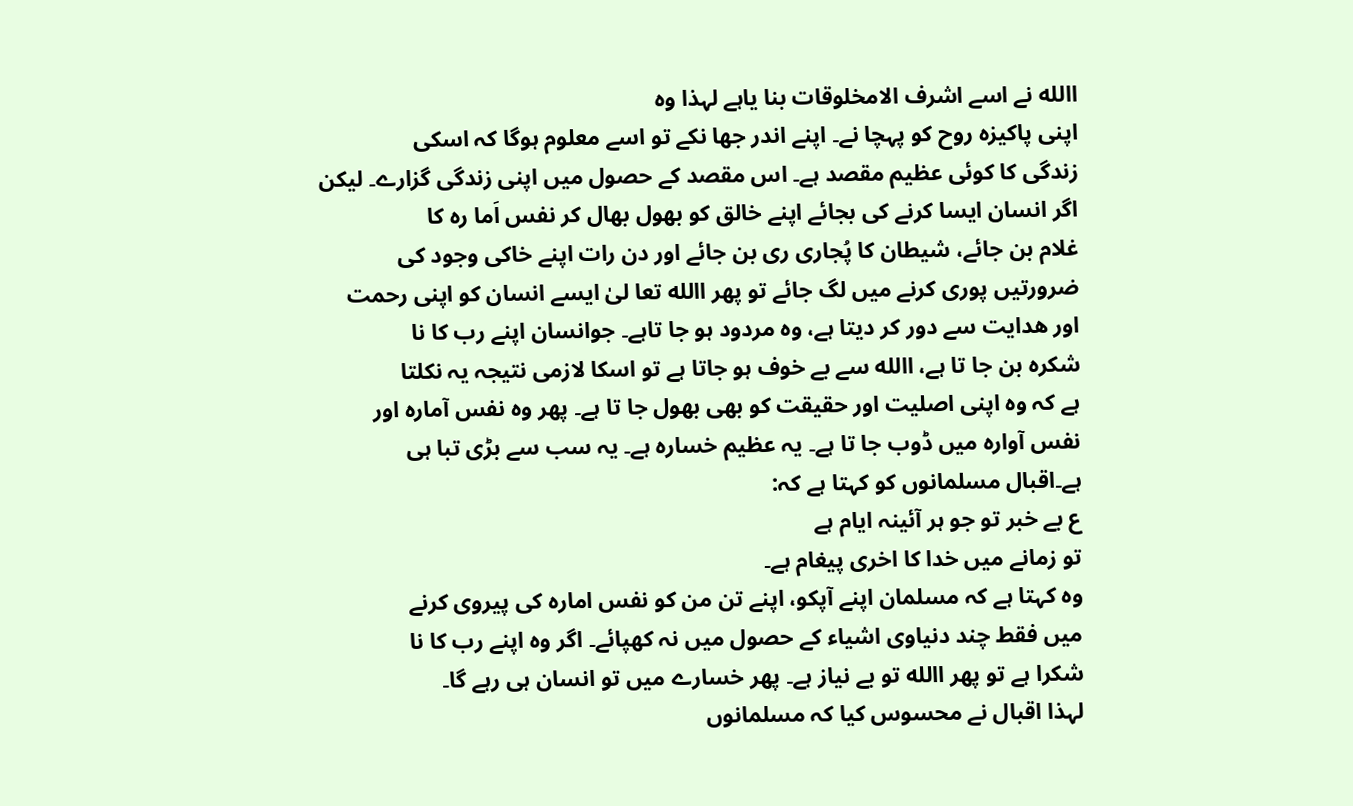االله نے اسے اشرف الامخلوقات بنا یاہے لہذا وہ
اپنی پاکیزہ روح کو پہچا نے۔ اپنے اندر جھا نکے تو اسے معلوم ہوگا کہ اسکی
زندگی کا کوئی عظیم مقصد ہے۔ اس مقصد کے حصول میں اپنی زندگی گزارے۔ لیکن
اگر انسان ایسا کرنے کی بجائے اپنے خالق کو بھول بھال کر نفس اَما رہ کا
غلام بن جائے، شیطان کا پُجاری ری بن جائے اور دن رات اپنے خاکی وجود کی
ضرورتیں پوری کرنے میں لگ جائے تو پھر االله تعا لیٰ ایسے انسان کو اپنی رحمت
اور ھدایت سے دور کر دیتا ہے، وہ مردود ہو جا تاہے۔ جوانسان اپنے رب کا نا
شکرہ بن جا تا ہے، االله سے بے خوف ہو جاتا ہے تو اسکا لازمی نتیجہ یہ نکلتا
ہے کہ وہ اپنی اصلیت اور حقیقت کو بھی بھول جا تا ہے۔ پھر وہ نفس آمارہ اور
نفس آوارہ میں ڈوب جا تا ہے۔ یہ عظیم خسارہ ہے۔ یہ سب سے بڑی تبا ہی
ہے۔اقبال مسلمانوں کو کہتا ہے کہ:
ع بے خبر تو جو ہر آئینہ ایام ہے
تو زمانے میں خدا کا اخری پیغام ہے۔
وہ کہتا ہے کہ مسلمان اپنے آپکو، اپنے تن من کو نفس امارہ کی پیروی کرنے
میں فقط چند دنیاوی اشیاء کے حصول میں نہ کھپائے۔ اگر وہ اپنے رب کا نا
شکرا ہے تو پھر االله تو بے نیاز ہے۔ پھر خسارے میں تو انسان ہی رہے گا۔
لہذا اقبال نے محسوس کیا کہ مسلمانوں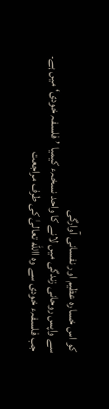کو اس خسارہ عظیم اور نفسانی آوارگی
سے واپس روحانی زندگی میں لانے کا واحد نسخہء کیمیا ’ فلسفہ خودی‘ میں ہے۔
جب فلسفہء خودی سے وہ االله تعالیٰ کی طرف مراجعت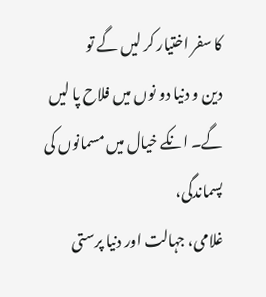کا سفر اختیار کر لیں گے تو
دین و دنیا دو نوں میں فلاح پا لیں گے۔ انکے خیال میں مسمانوں کی پسماندگی،
غلامی، جہالت اور دنیا پرستی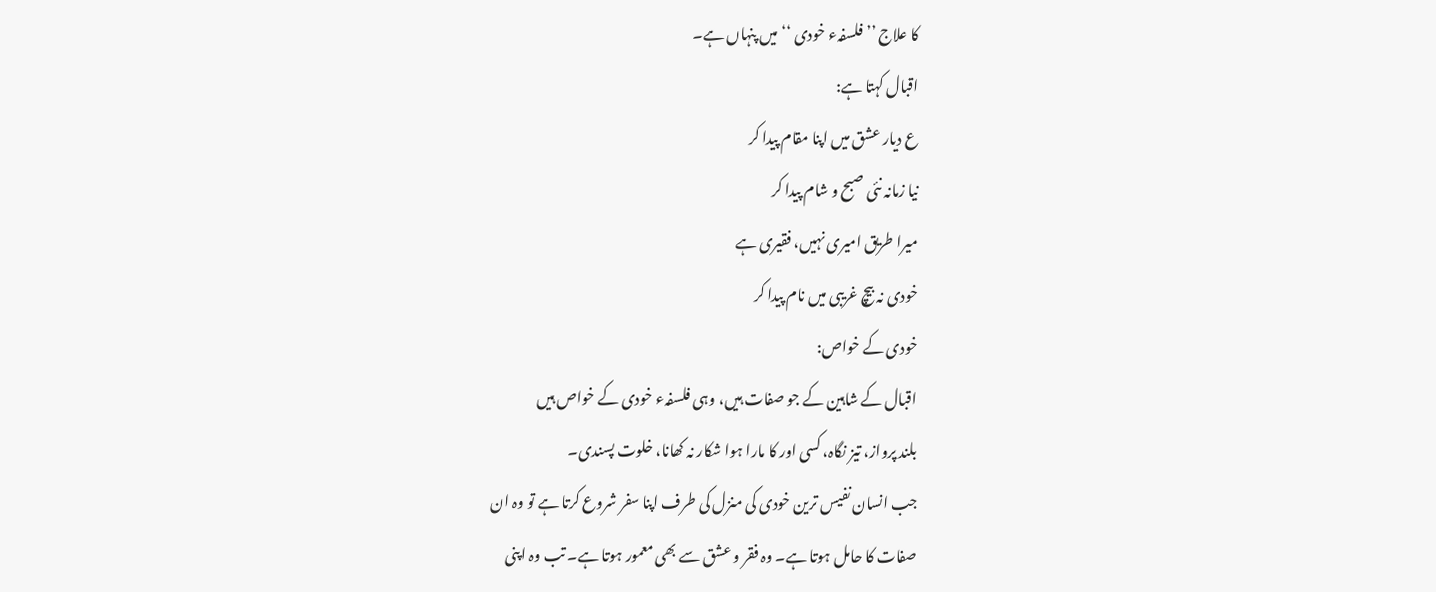کا علاج ’’ فلسفہء خودی ‘‘میں پنہاں ہے۔
اقبال کہتا ہے:
ع دیار عشق میں اپنا مقام پیدا کر
نیا زمانہ نئی صبح و شام پیدا کر
میرا طریق امیری نہیں، فقیری ہے
خودی نہ بیچ غریبی میں نام پیدا کر
خودی کے خواص:
اقبال کے شاہین کے جو صفات ہیں، وہی فلسفہء خودی کے خواص ہیں
بلند پرواز، تیز نگاہ، کسی اور کا مارا ہوا شکار نہ کھانا، خلوت پسندی۔
جب انسان نفیس ترین خودی کی منزل کی طرف اپنا سفر شروع کرتا ہے تو وہ ان
صفات کا حامل ہوتا ہے۔ وہ فقر و عشق سے بھی معمور ہوتا ہے۔ تب وہ اپنی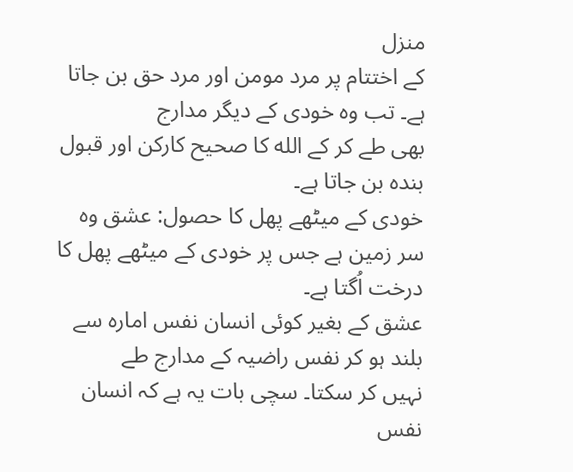منزل
کے اختتام پر مرد مومن اور مرد حق بن جاتا ہے۔ تب وہ خودی کے دیگر مدارج
بھی طے کر کے الله کا صحیح کارکن اور قبول بندہ بن جاتا ہے۔
خودی کے میٹھے پھل کا حصول: عشق وہ سر زمین ہے جس پر خودی کے میٹھے پھل کا
درخت اُگتا ہے۔
عشق کے بغیر کوئی انسان نفس امارہ سے بلند ہو کر نفس راضیہ کے مدارج طے
نہیں کر سکتا۔ سچی بات یہ ہے کہ انسان نفس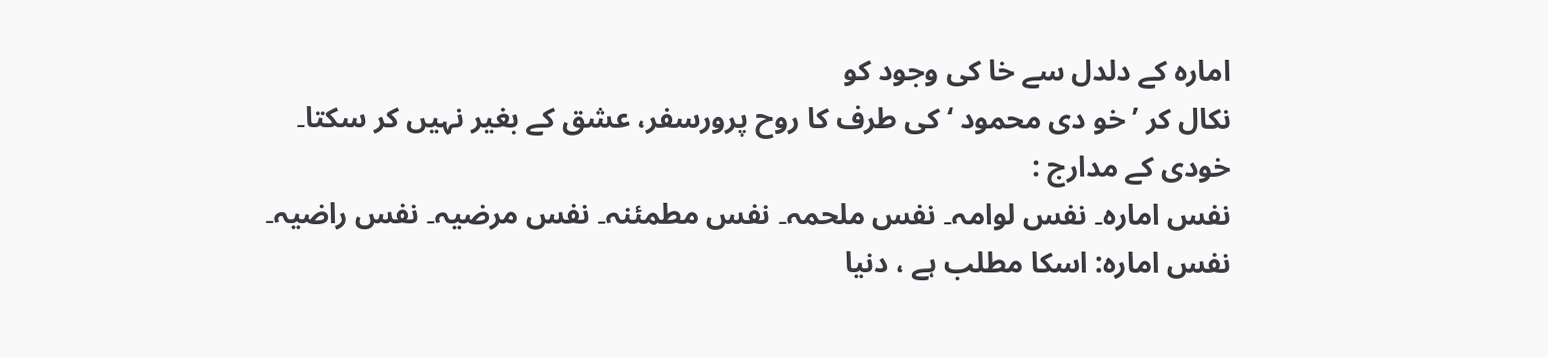امارہ کے دلدل سے خا کی وجود کو
نکال کر ’خو دی محمود ‘ کی طرف کا روح پرورسفر، عشق کے بغیر نہیں کر سکتا۔
خودی کے مدارج :
نفس امارہ۔ نفس لوامہ۔ نفس ملحمہ۔ نفس مطمئنہ۔ نفس مرضیہ۔ نفس راضیہ۔
نفس امارہ: اسکا مطلب ہے ، دنیا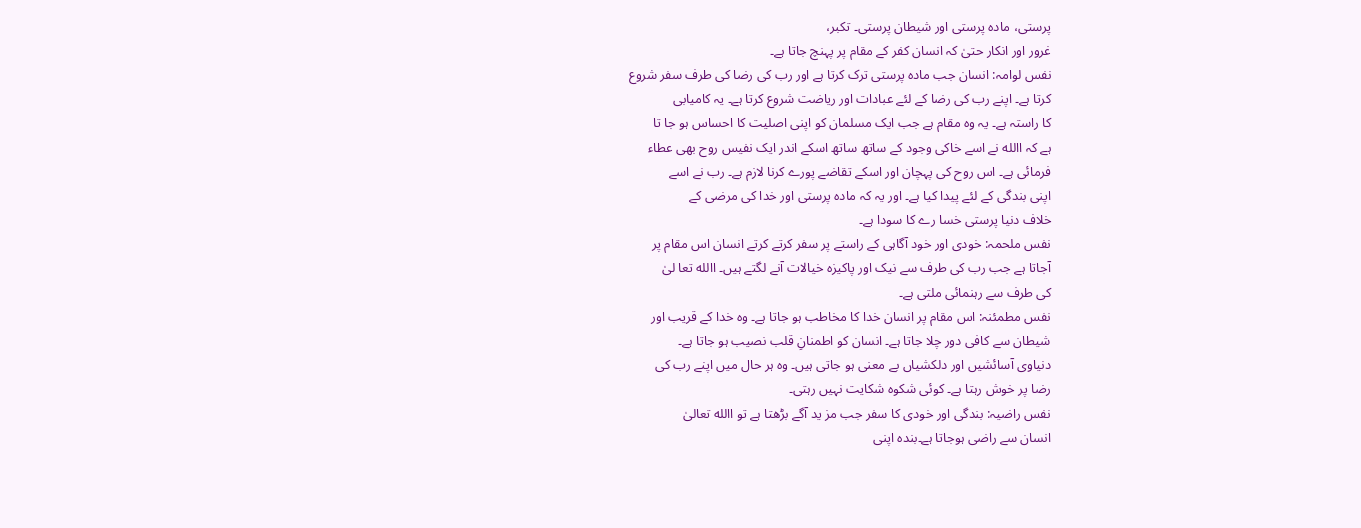پرستی، مادہ پرستی اور شیطان پرستی۔ تکبر،
غرور اور انکار حتیٰ کہ انسان کفر کے مقام پر پہنچ جاتا ہے۔
نفس لوامہ: انسان جب مادہ پرستی ترک کرتا ہے اور رب کی رضا کی طرف سفر شروع
کرتا ہے۔ اپنے رب کی رضا کے لئے عبادات اور ریاضت شروع کرتا ہے۔ یہ کامیابی
کا راستہ ہے۔ یہ وہ مقام ہے جب ایک مسلمان کو اپنی اصلیت کا احساس ہو جا تا
ہے کہ االله نے اسے خاکی وجود کے ساتھ ساتھ اسکے اندر ایک نفیس روح بھی عطاء
فرمائی ہے۔ اس روح کی پہچان اور اسکے تقاضے پورے کرنا لازم ہے۔ رب نے اسے
اپنی بندگی کے لئے پیدا کیا ہے۔ اور یہ کہ مادہ پرستی اور خدا کی مرضی کے
خلاف دنیا پرستی خسا رے کا سودا ہے۔
نفس ملحمہ: خودی اور خود آگاہی کے راستے پر سفر کرتے کرتے انسان اس مقام پر
آجاتا ہے جب رب کی طرف سے نیک اور پاکیزہ خیالات آنے لگتے ہیں۔ االله تعا لیٰ
کی طرف سے رہنمائی ملتی ہے۔
نفس مطمئنہ: اس مقام پر انسان خدا کا مخاطب ہو جاتا ہے۔ وہ خدا کے قریب اور
شیطان سے کافی دور چلا جاتا ہے۔ انسان کو اطمنانِ قلب نصیب ہو جاتا ہے۔
دنیاوی آسائشیں اور دلکشیاں بے معنی ہو جاتی ہیں۔ وہ ہر حال میں اپنے رب کی
رضا پر خوش رہتا ہے۔ کوئی شکوہ شکایت نہیں رہتی۔
نفس راضیہ: بندگی اور خودی کا سفر جب مز ید آگے بڑھتا ہے تو االله تعالیٰ
انسان سے راضی ہوجاتا ہے۔بندہ اپنی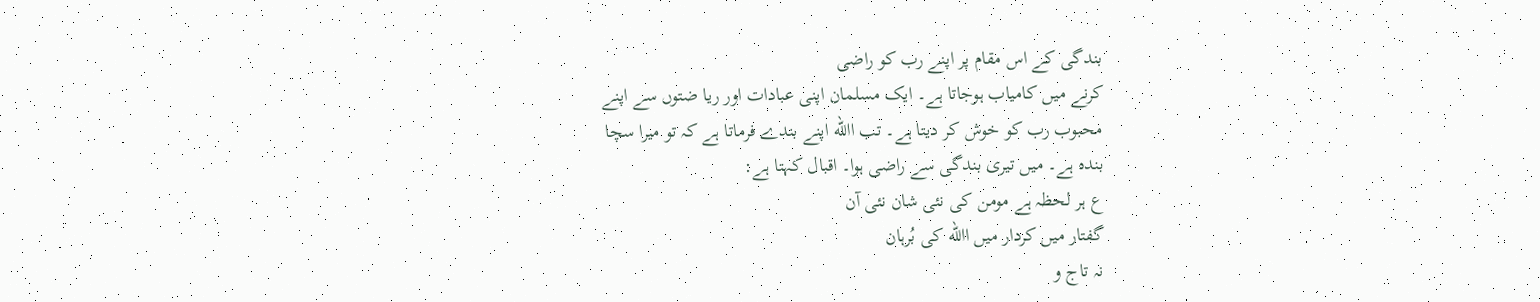بندگی کے اس مقام پر اپنے رب کو راضی
کرنے میں کامیاب ہوجاتا ہے۔ ایک مسلمان اپنی عبادات اور ریا ضتوں سے اپنے
محبوب رب کو خوش کر دیتا ہے۔ تب االله اپنے بندے فرماتا ہے کہ تو میرا سچا
بندہ ہے۔ میں تیری بندگی سے راضی ہوا۔ اقبال کہتا ہے:
ع ہر لحظہ ہے مومن کی نئی شان نئی آن
گفتار میں کردار میں االله کی بُرہان
نہ تاج و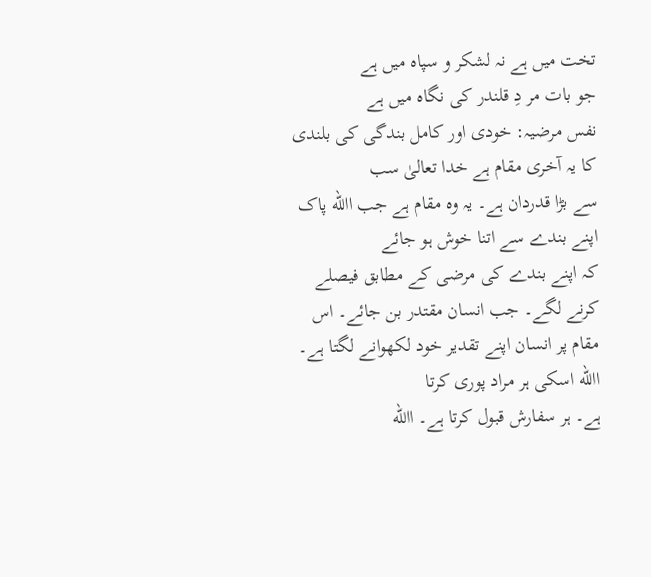تخت میں ہے نہ لشکر و سپاہ میں ہے
جو بات مر دِ قلندر کی نگاہ میں ہے
نفس مرضیہ: خودی اور کامل بندگی کی بلندی کا یہ آخری مقام ہے خدا تعالیٰ سب
سے بڑا قدردان ہے۔ یہ وہ مقام ہے جب االله پاک اپنے بندے سے اتنا خوش ہو جائے
کہ اپنے بندے کی مرضی کے مطابق فیصلے کرنے لگے۔ جب انسان مقتدر بن جائے۔ اس
مقام پر انسان اپنے تقدیر خود لکھوانے لگتا ہے۔ االله اسکی ہر مراد پوری کرتا
ہے۔ ہر سفارش قبول کرتا ہے۔ االله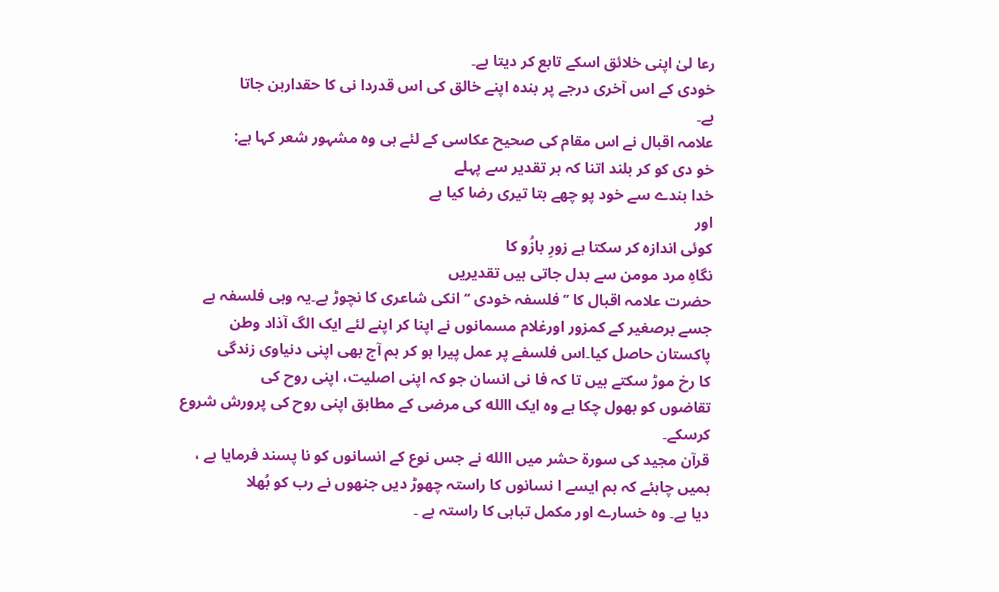رعا لیٰ اپنی خلائق اسکے تابع کر دیتا ہے۔
خودی کے اس آخری درجے پر بندہ اپنے خالق کی اس قدردا نی کا حقداربن جاتا
ہے۔
علامہ اقبال نے اس مقام کی صحیح عکاسی کے لئے ہی وہ مشہور شعر کہا ہے:
خو دی کو کر بلند اتنا کہ ہر تقدیر سے پہلے
خدا بندے سے خود پو چھے بتا تیری رضا کیا ہے
اور
کوئی اندازہ کر سکتا ہے زورِ بازُو کا
نگاہِ مرد مومن سے بدل جاتی ہیں تقدیریں
حضرت علامہ اقبال کا ’’فلسفہ خودی ‘‘انکی شاعری کا نچوڑ ہے۔یہ وہی فلسفہ ہے
جسے برصغیر کے کمزور اورغلام مسمانوں نے اپنا کر اپنے لئے ایک الگ آذاد وطن
پاکستان حاصل کیا۔اس فلسفے پر عمل پیرا ہو کر ہم آج بھی اپنی دنیاوی زندگی
کا رخ موڑ سکتے ہیں تا کہ فا نی انسان جو کہ اپنی اصلیت، اپنی روح کی
تقاضوں کو بھول چکا ہے وہ ایک االله کی مرضی کے مطابق اپنی روح کی پرورش شروع
کرسکے۔
قرآن مجید کی سورۃ حشر میں االله نے جس نوع کے انسانوں کو نا پسند فرمایا ہے ،
ہمیں چاہئے کہ ہم ایسے ا نسانوں کا راستہ چھوڑ دیں جنھوں نے رب کو بُھلا
دیا ہے۔ وہ خسارے اور مکمل تباہی کا راستہ ہے ۔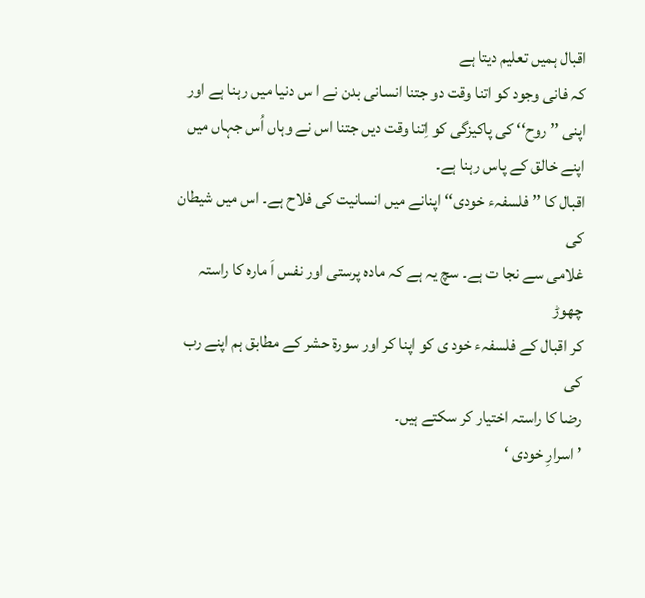اقبال ہمیں تعلیم دیتا ہے
کہ فانی وجود کو اتنا وقت دو جتنا انسانی بدن نے ا س دنیا میں رہنا ہے اور
اپنی ’’ روح‘‘ کی پاکیزگی کو اِتنا وقت دیں جتنا اس نے وہاں اُس جہاں میں
اپنے خالق کے پاس رہنا ہے۔
اقبال کا ’’ فلسفہء خودی‘‘ اپنانے میں انسانیت کی فلاح ہے۔ اس میں شیطان کی
غلامی سے نجا ت ہے۔ سچ یہ ہے کہ مادہ پرستی اور نفس اَ مارہ کا راستہ چھوڑ
کر اقبال کے فلسفہء خود ی کو اپنا کر اور سورۃ حشر کے مطابق ہم اپنے رب کی
رضا کا راستہ اختیار کر سکتے ہیں۔
’ اسرارِ خودی ‘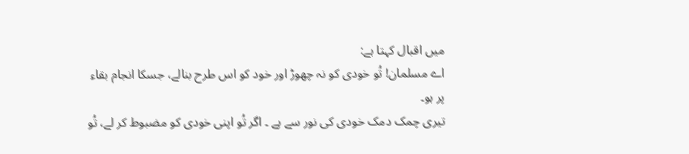میں اقبال کہتا ہے:
اے مسلمان! تُو خودی کو نہ چھوڑ اور خود کو اس طرح بنالے، جسکا انجام بقاء
پر ہو۔
تیری چمک دمک خودی کی نور سے ہے ۔ اگر تُو اپنی خودی کو مضبوط کر لے، تُو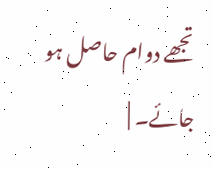تجھے دوام حاصل ہو جائے۔ |